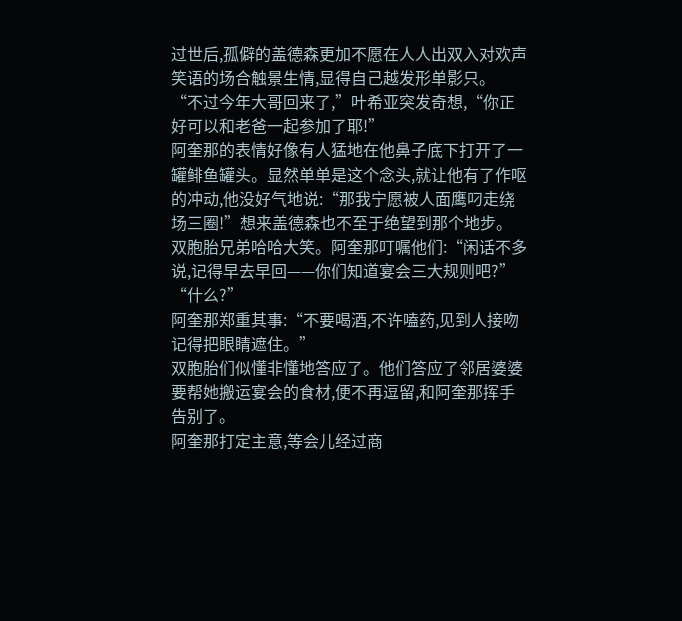过世后,孤僻的盖德森更加不愿在人人出双入对欢声笑语的场合触景生情,显得自己越发形单影只。
“不过今年大哥回来了,”叶希亚突发奇想,“你正好可以和老爸一起参加了耶!”
阿奎那的表情好像有人猛地在他鼻子底下打开了一罐鲱鱼罐头。显然单单是这个念头,就让他有了作呕的冲动,他没好气地说:“那我宁愿被人面鹰叼走绕场三圈!”想来盖德森也不至于绝望到那个地步。
双胞胎兄弟哈哈大笑。阿奎那叮嘱他们:“闲话不多说,记得早去早回——你们知道宴会三大规则吧?”
“什么?”
阿奎那郑重其事:“不要喝酒,不许嗑药,见到人接吻记得把眼睛遮住。”
双胞胎们似懂非懂地答应了。他们答应了邻居婆婆要帮她搬运宴会的食材,便不再逗留,和阿奎那挥手告别了。
阿奎那打定主意,等会儿经过商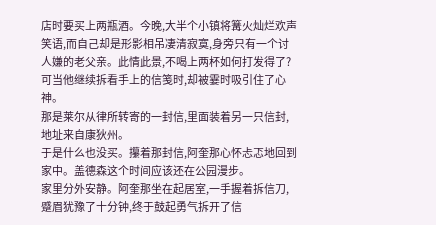店时要买上两瓶酒。今晚,大半个小镇将篝火灿烂欢声笑语,而自己却是形影相吊凄清寂寞,身旁只有一个讨人嫌的老父亲。此情此景,不喝上两杯如何打发得了?
可当他继续拆看手上的信笺时,却被霎时吸引住了心神。
那是莱尔从律所转寄的一封信,里面装着另一只信封,地址来自康狄州。
于是什么也没买。攥着那封信,阿奎那心怀忐忑地回到家中。盖德森这个时间应该还在公园漫步。
家里分外安静。阿奎那坐在起居室,一手握着拆信刀,蹙眉犹豫了十分钟,终于鼓起勇气拆开了信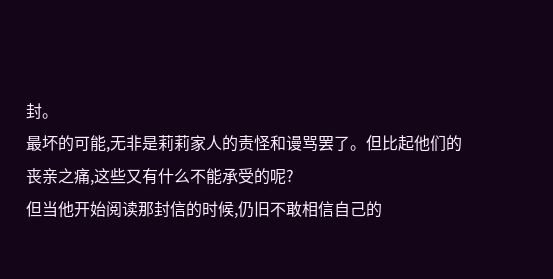封。
最坏的可能,无非是莉莉家人的责怪和谩骂罢了。但比起他们的丧亲之痛,这些又有什么不能承受的呢?
但当他开始阅读那封信的时候,仍旧不敢相信自己的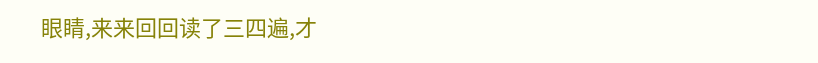眼睛,来来回回读了三四遍,才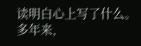读明白心上写了什么。
多年来,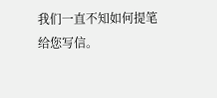我们一直不知如何提笔给您写信。